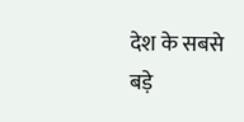देश के सबसे बड़े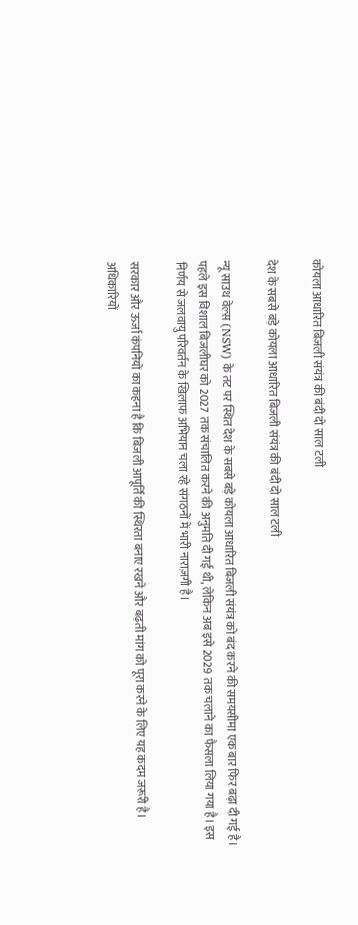कोयला आधारित बिजली संयंत्र की बंदी दो साल टली

देश के सबसे बड़े कोयला आधारित बिजली संयंत्र की बंदी दो साल टली

न्यू साउथ वेल्स (NSW) के तट पर स्थित देश के सबसे बड़े कोयला आधारित बिजली संयंत्र को बंद करने की समयसीमा एक बार फिर बढ़ा दी गई है। पहले इस विशाल बिजलीघर को 2027 तक संचालित करने की अनुमति दी गई थी, लेकिन अब इसे 2029 तक चलाने का फैसला लिया गया है। इस निर्णय से जलवायु परिवर्तन के खिलाफ अभियान चला रहे संगठनों में भारी नाराज़गी है।

सरकार और ऊर्जा कंपनियों का कहना है कि बिजली आपूर्ति की स्थिरता बनाए रखने और बढ़ती मांग को पूरा करने के लिए यह कदम जरूरी है। अधिकारियों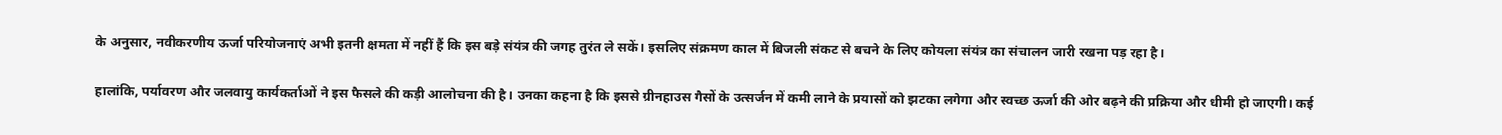के अनुसार, नवीकरणीय ऊर्जा परियोजनाएं अभी इतनी क्षमता में नहीं हैं कि इस बड़े संयंत्र की जगह तुरंत ले सकें। इसलिए संक्रमण काल में बिजली संकट से बचने के लिए कोयला संयंत्र का संचालन जारी रखना पड़ रहा है।

हालांकि, पर्यावरण और जलवायु कार्यकर्ताओं ने इस फैसले की कड़ी आलोचना की है। उनका कहना है कि इससे ग्रीनहाउस गैसों के उत्सर्जन में कमी लाने के प्रयासों को झटका लगेगा और स्वच्छ ऊर्जा की ओर बढ़ने की प्रक्रिया और धीमी हो जाएगी। कई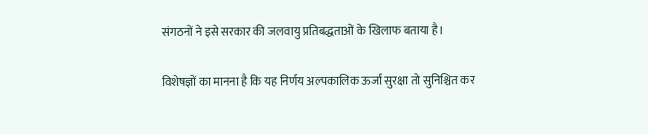संगठनों ने इसे सरकार की जलवायु प्रतिबद्धताओं के खिलाफ बताया है।

विशेषज्ञों का मानना है कि यह निर्णय अल्पकालिक ऊर्जा सुरक्षा तो सुनिश्चित कर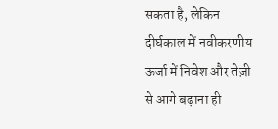सकता है, लेकिन दीर्घकाल में नवीकरणीय ऊर्जा में निवेश और तेज़ी से आगे बढ़ाना ही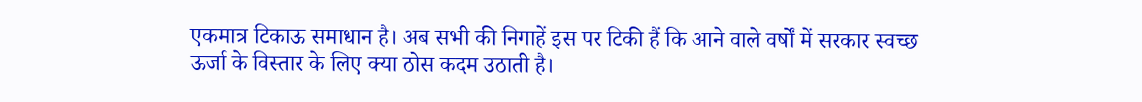एकमात्र टिकाऊ समाधान है। अब सभी की निगाहें इस पर टिकी हैं कि आने वाले वर्षों में सरकार स्वच्छ ऊर्जा के विस्तार के लिए क्या ठोस कदम उठाती है।